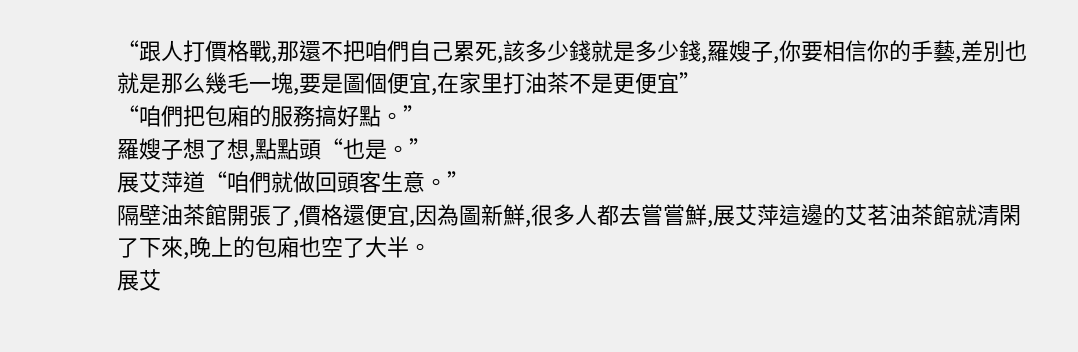“跟人打價格戰,那還不把咱們自己累死,該多少錢就是多少錢,羅嫂子,你要相信你的手藝,差別也就是那么幾毛一塊,要是圖個便宜,在家里打油茶不是更便宜”
“咱們把包廂的服務搞好點。”
羅嫂子想了想,點點頭“也是。”
展艾萍道“咱們就做回頭客生意。”
隔壁油茶館開張了,價格還便宜,因為圖新鮮,很多人都去嘗嘗鮮,展艾萍這邊的艾茗油茶館就清閑了下來,晚上的包廂也空了大半。
展艾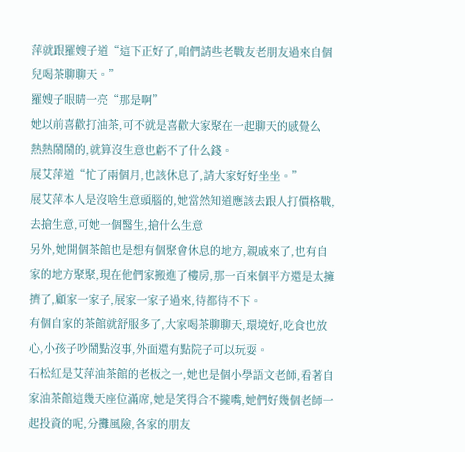萍就跟羅嫂子道“這下正好了,咱們請些老戰友老朋友過來自個兒喝茶聊聊天。”
羅嫂子眼睛一亮“那是啊”
她以前喜歡打油茶,可不就是喜歡大家聚在一起聊天的感覺么
熱熱鬧鬧的,就算沒生意也虧不了什么錢。
展艾萍道“忙了兩個月,也該休息了,請大家好好坐坐。”
展艾萍本人是沒啥生意頭腦的,她當然知道應該去跟人打價格戰,去搶生意,可她一個醫生,搶什么生意
另外,她開個茶館也是想有個聚會休息的地方,親戚來了,也有自家的地方聚聚,現在他們家搬進了樓房,那一百來個平方還是太擁擠了,顧家一家子,展家一家子過來,待都待不下。
有個自家的茶館就舒服多了,大家喝茶聊聊天,環境好,吃食也放心,小孩子吵鬧點沒事,外面還有點院子可以玩耍。
石松紅是艾萍油茶館的老板之一,她也是個小學語文老師,看著自家油茶館這幾天座位滿席,她是笑得合不攏嘴,她們好幾個老師一起投資的呢,分攤風險,各家的朋友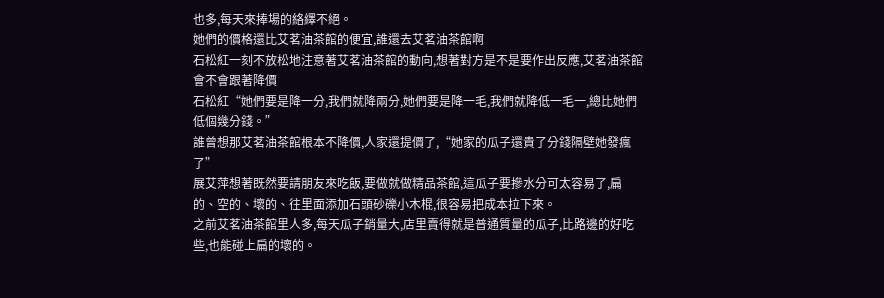也多,每天來捧場的絡繹不絕。
她們的價格還比艾茗油茶館的便宜,誰還去艾茗油茶館啊
石松紅一刻不放松地注意著艾茗油茶館的動向,想著對方是不是要作出反應,艾茗油茶館會不會跟著降價
石松紅“她們要是降一分,我們就降兩分,她們要是降一毛,我們就降低一毛一,總比她們低個幾分錢。”
誰曾想那艾茗油茶館根本不降價,人家還提價了,“她家的瓜子還貴了分錢隔壁她發瘋了”
展艾萍想著既然要請朋友來吃飯,要做就做精品茶館,這瓜子要摻水分可太容易了,扁的、空的、壞的、往里面添加石頭砂礫小木棍,很容易把成本拉下來。
之前艾茗油茶館里人多,每天瓜子銷量大,店里賣得就是普通質量的瓜子,比路邊的好吃些,也能碰上扁的壞的。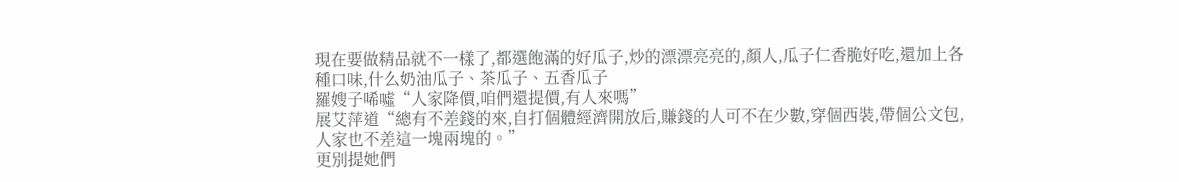現在要做精品就不一樣了,都選飽滿的好瓜子,炒的漂漂亮亮的,顏人,瓜子仁香脆好吃,還加上各種口味,什么奶油瓜子、茶瓜子、五香瓜子
羅嫂子唏噓“人家降價,咱們還提價,有人來嗎”
展艾萍道“總有不差錢的來,自打個體經濟開放后,賺錢的人可不在少數,穿個西裝,帶個公文包,人家也不差這一塊兩塊的。”
更別提她們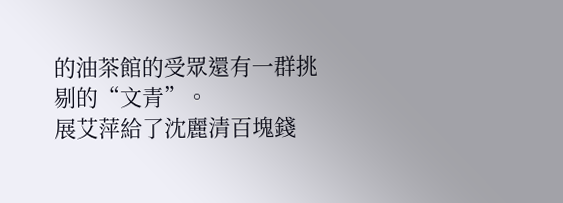的油茶館的受眾還有一群挑剔的“文青”。
展艾萍給了沈麗清百塊錢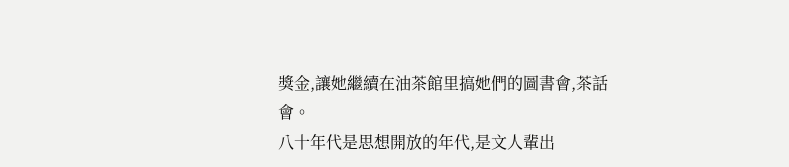獎金,讓她繼續在油茶館里搞她們的圖書會,茶話會。
八十年代是思想開放的年代,是文人輩出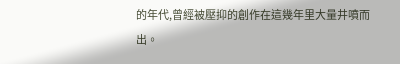的年代,曾經被壓抑的創作在這幾年里大量井噴而出。